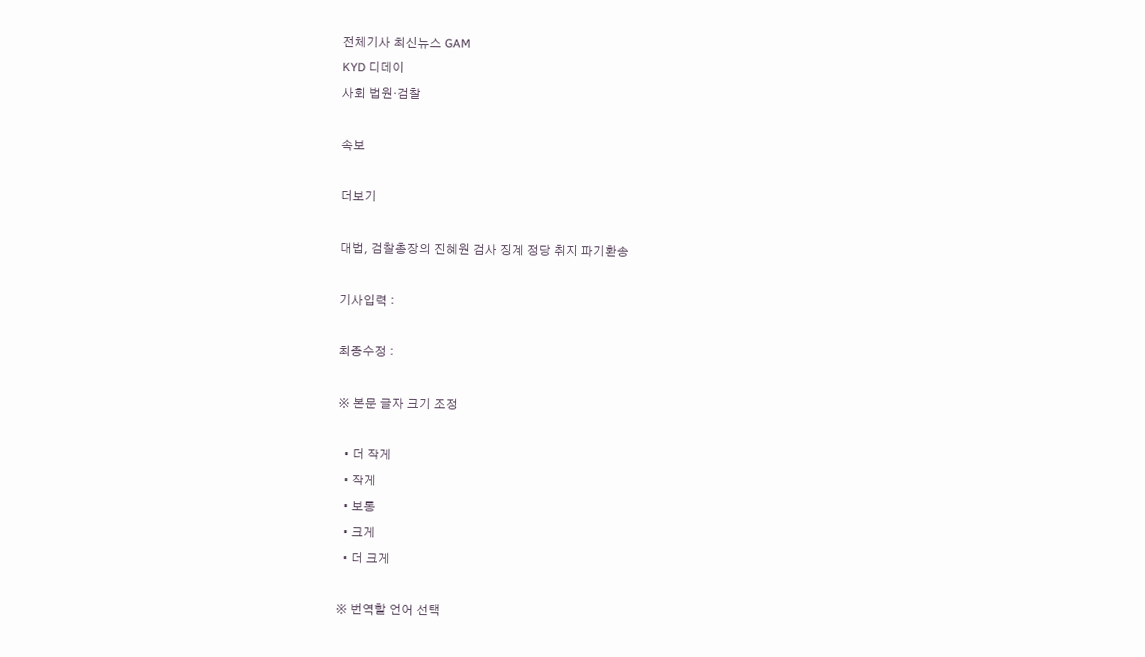전체기사 최신뉴스 GAM
KYD 디데이
사회 법원·검찰

속보

더보기

대법, 검찰총장의 진혜원 검사 징계 정당 취지 파기환송

기사입력 :

최종수정 :

※ 본문 글자 크기 조정

  • 더 작게
  • 작게
  • 보통
  • 크게
  • 더 크게

※ 번역할 언어 선택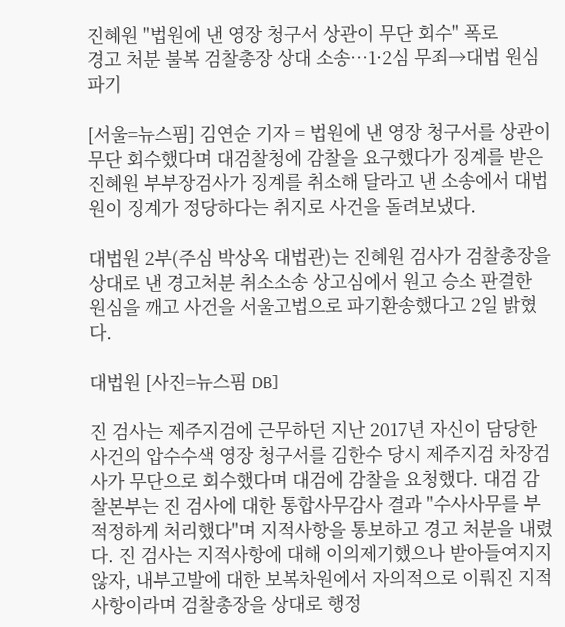진혜원 "법원에 낸 영장 청구서 상관이 무단 회수" 폭로
경고 처분 불복 검찰총장 상대 소송…1·2심 무죄→대법 원심파기

[서울=뉴스핌] 김연순 기자 = 법원에 낸 영장 청구서를 상관이 무단 회수했다며 대검찰청에 감찰을 요구했다가 징계를 받은 진혜원 부부장검사가 징계를 취소해 달라고 낸 소송에서 대법원이 징계가 정당하다는 취지로 사건을 돌려보냈다.

대법원 2부(주심 박상옥 대법관)는 진혜원 검사가 검찰총장을 상대로 낸 경고처분 취소소송 상고심에서 원고 승소 판결한 원심을 깨고 사건을 서울고법으로 파기환송했다고 2일 밝혔다.

대법원 [사진=뉴스핌 DB]

진 검사는 제주지검에 근무하던 지난 2017년 자신이 담당한 사건의 압수수색 영장 청구서를 김한수 당시 제주지검 차장검사가 무단으로 회수했다며 대검에 감찰을 요청했다. 대검 감찰본부는 진 검사에 대한 통합사무감사 결과 "수사사무를 부적정하게 처리했다"며 지적사항을 통보하고 경고 처분을 내렸다. 진 검사는 지적사항에 대해 이의제기했으나 받아들여지지 않자, 내부고발에 대한 보복차원에서 자의적으로 이뤄진 지적사항이라며 검찰총장을 상대로 행정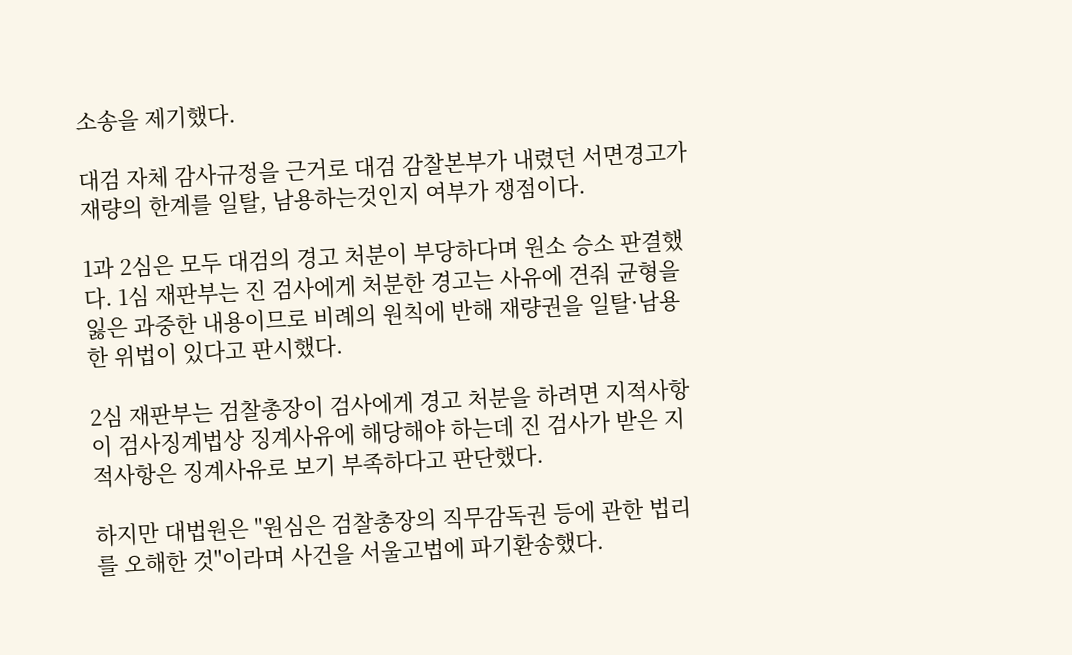소송을 제기했다.

대검 자체 감사규정을 근거로 대검 감찰본부가 내렸던 서면경고가 재량의 한계를 일탈, 남용하는것인지 여부가 쟁점이다.

1과 2심은 모두 대검의 경고 처분이 부당하다며 원소 승소 판결했다. 1심 재판부는 진 검사에게 처분한 경고는 사유에 견줘 균형을 잃은 과중한 내용이므로 비례의 원칙에 반해 재량권을 일탈·남용한 위법이 있다고 판시했다.

2심 재판부는 검찰총장이 검사에게 경고 처분을 하려면 지적사항이 검사징계법상 징계사유에 해당해야 하는데 진 검사가 받은 지적사항은 징계사유로 보기 부족하다고 판단했다.

하지만 대법원은 "원심은 검찰총장의 직무감독권 등에 관한 법리를 오해한 것"이라며 사건을 서울고법에 파기환송했다.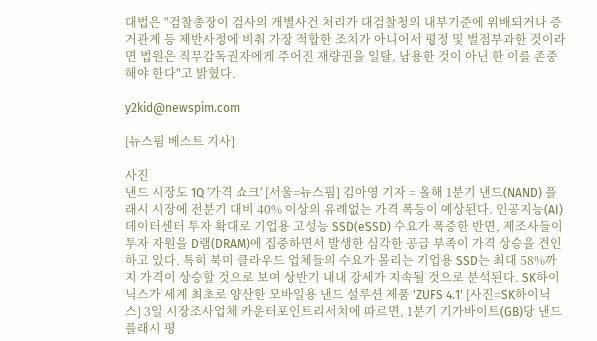대법은 "검찰총장이 검사의 개별사건 처리가 대검찰청의 내부기준에 위배되거나 증거관계 등 제반사정에 비춰 가장 적합한 조치가 아니어서 평정 및 벌점부과한 것이라면 법원은 직무감독권자에게 주어진 재량권을 일탈, 남용한 것이 아닌 한 이를 존중해야 한다"고 밝혔다.

y2kid@newspim.com

[뉴스핌 베스트 기사]

사진
낸드 시장도 1Q '가격 쇼크' [서울=뉴스핌] 김아영 기자 = 올해 1분기 낸드(NAND) 플래시 시장에 전분기 대비 40% 이상의 유례없는 가격 폭등이 예상된다. 인공지능(AI) 데이터센터 투자 확대로 기업용 고성능 SSD(eSSD) 수요가 폭증한 반면, 제조사들이 투자 자원을 D램(DRAM)에 집중하면서 발생한 심각한 공급 부족이 가격 상승을 견인하고 있다. 특히 북미 클라우드 업체들의 수요가 몰리는 기업용 SSD는 최대 58%까지 가격이 상승할 것으로 보여 상반기 내내 강세가 지속될 것으로 분석된다. SK하이닉스가 세계 최초로 양산한 모바일용 낸드 설루션 제품 'ZUFS 4.1' [사진=SK하이닉스] 3일 시장조사업체 카운터포인트리서치에 따르면, 1분기 기가바이트(GB)당 낸드 플래시 평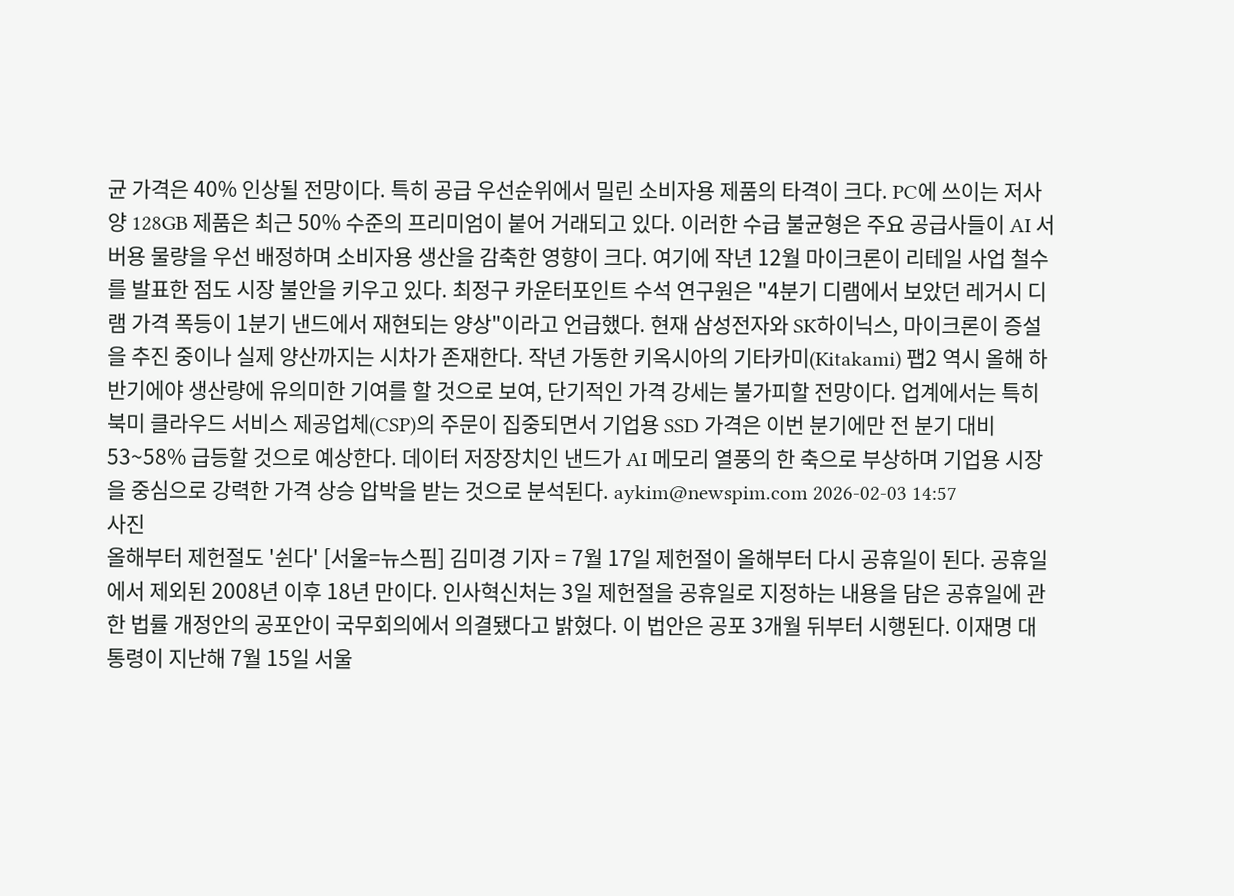균 가격은 40% 인상될 전망이다. 특히 공급 우선순위에서 밀린 소비자용 제품의 타격이 크다. PC에 쓰이는 저사양 128GB 제품은 최근 50% 수준의 프리미엄이 붙어 거래되고 있다. 이러한 수급 불균형은 주요 공급사들이 AI 서버용 물량을 우선 배정하며 소비자용 생산을 감축한 영향이 크다. 여기에 작년 12월 마이크론이 리테일 사업 철수를 발표한 점도 시장 불안을 키우고 있다. 최정구 카운터포인트 수석 연구원은 "4분기 디램에서 보았던 레거시 디램 가격 폭등이 1분기 낸드에서 재현되는 양상"이라고 언급했다. 현재 삼성전자와 SK하이닉스, 마이크론이 증설을 추진 중이나 실제 양산까지는 시차가 존재한다. 작년 가동한 키옥시아의 기타카미(Kitakami) 팹2 역시 올해 하반기에야 생산량에 유의미한 기여를 할 것으로 보여, 단기적인 가격 강세는 불가피할 전망이다. 업계에서는 특히 북미 클라우드 서비스 제공업체(CSP)의 주문이 집중되면서 기업용 SSD 가격은 이번 분기에만 전 분기 대비 53~58% 급등할 것으로 예상한다. 데이터 저장장치인 낸드가 AI 메모리 열풍의 한 축으로 부상하며 기업용 시장을 중심으로 강력한 가격 상승 압박을 받는 것으로 분석된다. aykim@newspim.com 2026-02-03 14:57
사진
올해부터 제헌절도 '쉰다' [서울=뉴스핌] 김미경 기자 = 7월 17일 제헌절이 올해부터 다시 공휴일이 된다. 공휴일에서 제외된 2008년 이후 18년 만이다. 인사혁신처는 3일 제헌절을 공휴일로 지정하는 내용을 담은 공휴일에 관한 법률 개정안의 공포안이 국무회의에서 의결됐다고 밝혔다. 이 법안은 공포 3개월 뒤부터 시행된다. 이재명 대통령이 지난해 7월 15일 서울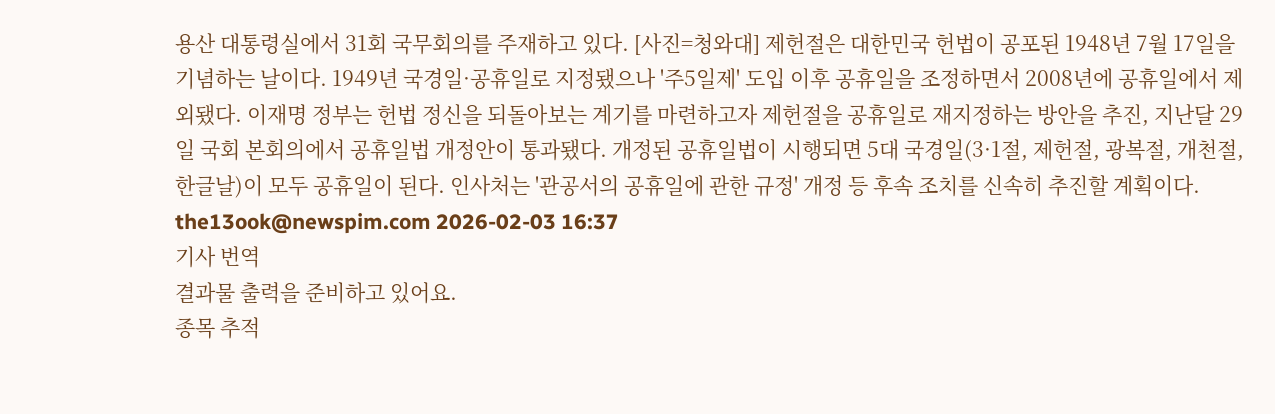용산 대통령실에서 31회 국무회의를 주재하고 있다. [사진=청와대] 제헌절은 대한민국 헌법이 공포된 1948년 7월 17일을 기념하는 날이다. 1949년 국경일·공휴일로 지정됐으나 '주5일제' 도입 이후 공휴일을 조정하면서 2008년에 공휴일에서 제외됐다. 이재명 정부는 헌법 정신을 되돌아보는 계기를 마련하고자 제헌절을 공휴일로 재지정하는 방안을 추진, 지난달 29일 국회 본회의에서 공휴일법 개정안이 통과됐다. 개정된 공휴일법이 시행되면 5대 국경일(3·1절, 제헌절, 광복절, 개천절, 한글날)이 모두 공휴일이 된다. 인사처는 '관공서의 공휴일에 관한 규정' 개정 등 후속 조치를 신속히 추진할 계획이다. the13ook@newspim.com 2026-02-03 16:37
기사 번역
결과물 출력을 준비하고 있어요.
종목 추적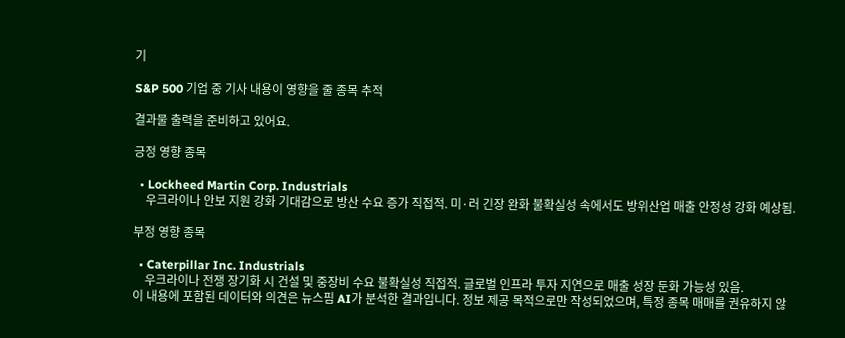기

S&P 500 기업 중 기사 내용이 영향을 줄 종목 추적

결과물 출력을 준비하고 있어요.

긍정 영향 종목

  • Lockheed Martin Corp. Industrials
    우크라이나 안보 지원 강화 기대감으로 방산 수요 증가 직접적. 미·러 긴장 완화 불확실성 속에서도 방위산업 매출 안정성 강화 예상됨.

부정 영향 종목

  • Caterpillar Inc. Industrials
    우크라이나 전쟁 장기화 시 건설 및 중장비 수요 불확실성 직접적. 글로벌 인프라 투자 지연으로 매출 성장 둔화 가능성 있음.
이 내용에 포함된 데이터와 의견은 뉴스핌 AI가 분석한 결과입니다. 정보 제공 목적으로만 작성되었으며, 특정 종목 매매를 권유하지 않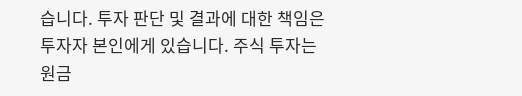습니다. 투자 판단 및 결과에 대한 책임은 투자자 본인에게 있습니다. 주식 투자는 원금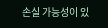손실 가능성이 있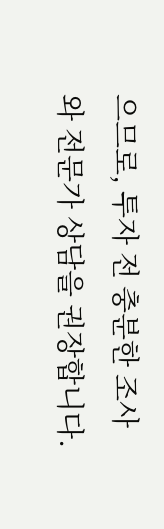으므로, 투자 전 충분한 조사와 전문가 상담을 권장합니다.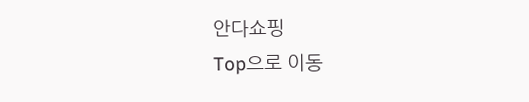안다쇼핑
Top으로 이동